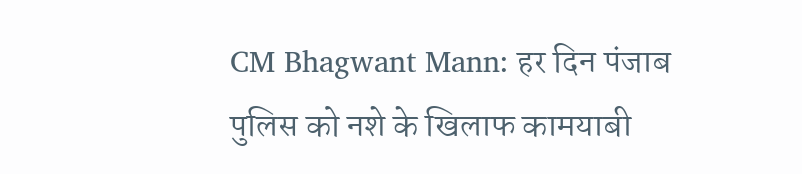CM Bhagwant Mann: हर दिन पंजाब पुलिस को नशे के खिलाफ कामयाबी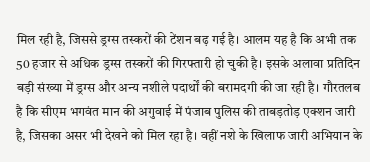मिल रही है, जिससे ड्रग्स तस्करों की टेंशन बढ़ गई है। आलम यह है कि अभी तक 50 हजार से अधिक ड्रग्स तस्करों की गिरफ्तारी हो चुकी है। इसके अलावा प्रतिदिन बड़ी संख्या में ड्रग्स और अन्य नशीले पदार्थों की बरामदगी की जा रही है। गौरतलब है कि सीएम भगवंत मान की अगुवाई में पंजाब पुलिस की ताबड़तोड़ एक्शन जारी है, जिसका असर भी देखने को मिल रहा है। वहीं नशे के खिलाफ जारी अभियान के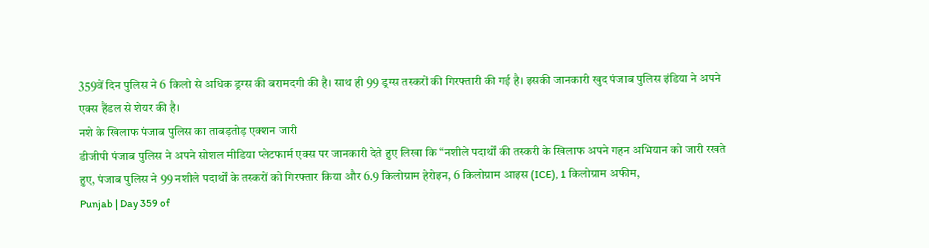359वें दिन पुलिस ने 6 किलो से अधिक ड्रग्स की बरामदगी की है। साथ ही 99 ड्रग्स तस्करों की गिरफ्तारी की गई है। इसकी जानकारी खुद पंजाब पुलिस इंडिया ने अपने एक्स हैंडल से शेयर की है।
नशे के खिलाफ पंजाब पुलिस का ताबड़तोड़ एक्शन जारी
डीजीपी पंजाब पुलिस ने अपने सोशल मीडिया प्लेटफार्म एक्स पर जानकारी देते हुए लिखा कि “नशीले पदार्थों की तस्करी के खिलाफ अपने गहन अभियान को जारी रखते हुए, पंजाब पुलिस ने 99 नशीले पदार्थों के तस्करों को गिरफ्तार किया और 6.9 किलोग्राम हेरोइन, 6 किलोग्राम आइस (ICE), 1 किलोग्राम अफीम,
Punjab | Day 359 of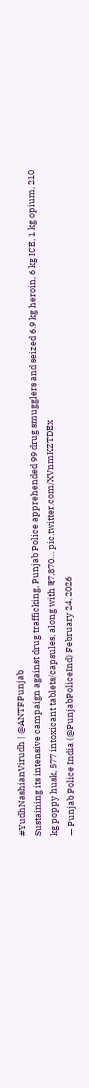#YudhNashianVirudh | @ANTFPunjab
Sustaining its intensive campaign against drug trafficking, Punjab Police apprehended 99 drug smugglers and seized 6.9 kg heroin, 6 kg ICE, 1 kg opium, 210 kg poppy husk, 577 intoxicant tablets/capsules, along with ₹7,870… pic.twitter.com/XVnmKZTDEx
— Punjab Police India (@PunjabPoliceInd) February 24, 2026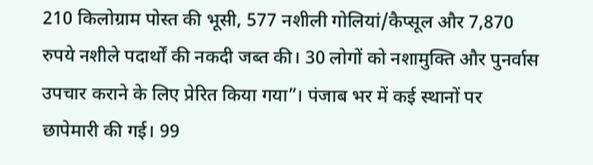210 किलोग्राम पोस्त की भूसी, 577 नशीली गोलियां/कैप्सूल और 7,870 रुपये नशीले पदार्थों की नकदी जब्त की। 30 लोगों को नशामुक्ति और पुनर्वास उपचार कराने के लिए प्रेरित किया गया”। पंजाब भर में कई स्थानों पर छापेमारी की गई। 99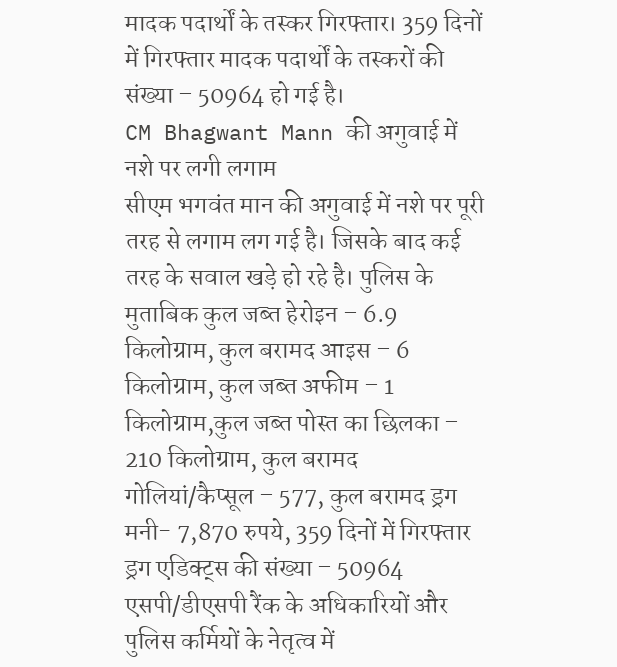मादक पदार्थों के तस्कर गिरफ्तार। 359 दिनों में गिरफ्तार मादक पदार्थों के तस्करों की संख्या – 50964 हो गई है।
CM Bhagwant Mann की अगुवाई में नशे पर लगी लगाम
सीएम भगवंत मान की अगुवाई में नशे पर पूरी तरह से लगाम लग गई है। जिसके बाद कई तरह के सवाल खड़े हो रहे है। पुलिस के मुताबिक कुल जब्त हेरोइन – 6.9 किलोग्राम, कुल बरामद आइस – 6 किलोग्राम, कुल जब्त अफीम – 1 किलोग्राम,कुल जब्त पोस्त का छिलका – 210 किलोग्राम, कुल बरामद गोलियां/कैप्सूल – 577, कुल बरामद ड्रग मनी- 7,870 रुपये, 359 दिनों में गिरफ्तार ड्रग एडिक्ट्स की संख्या – 50964 एसपी/डीएसपी रैंक के अधिकारियों और पुलिस कर्मियों के नेतृत्व में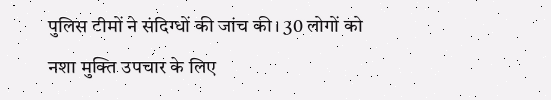पुलिस टीमों ने संदिग्धों की जांच की। 30 लोगों को नशा मुक्ति उपचार के लिए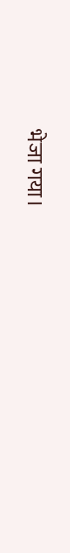भेजा गया।